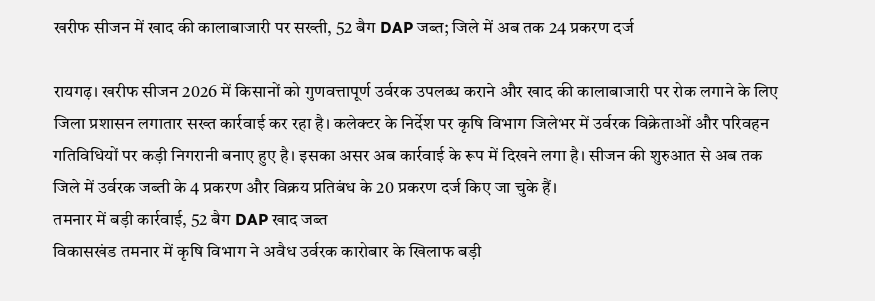खरीफ सीजन में खाद की कालाबाजारी पर सख्ती, 52 बैग DAP जब्त; जिले में अब तक 24 प्रकरण दर्ज

रायगढ़। खरीफ सीजन 2026 में किसानों को गुणवत्तापूर्ण उर्वरक उपलब्ध कराने और खाद की कालाबाजारी पर रोक लगाने के लिए जिला प्रशासन लगातार सख्त कार्रवाई कर रहा है। कलेक्टर के निर्देश पर कृषि विभाग जिलेभर में उर्वरक विक्रेताओं और परिवहन गतिविधियों पर कड़ी निगरानी बनाए हुए है। इसका असर अब कार्रवाई के रूप में दिखने लगा है। सीजन की शुरुआत से अब तक जिले में उर्वरक जब्ती के 4 प्रकरण और विक्रय प्रतिबंध के 20 प्रकरण दर्ज किए जा चुके हैं।
तमनार में बड़ी कार्रवाई, 52 बैग DAP खाद जब्त
विकासखंड तमनार में कृषि विभाग ने अवैध उर्वरक कारोबार के खिलाफ बड़ी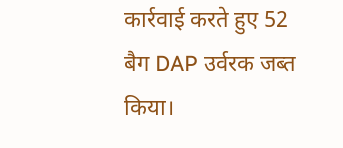कार्रवाई करते हुए 52 बैग DAP उर्वरक जब्त किया।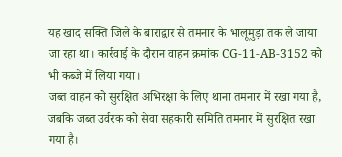यह खाद सक्ति जिले के बाराद्वार से तमनार के भालूमुड़ा तक ले जाया जा रहा था। कार्रवाई के दौरान वाहन क्रमांक CG-11-AB-3152 को भी कब्जे में लिया गया।
जब्त वाहन को सुरक्षित अभिरक्षा के लिए थाना तमनार में रखा गया है, जबकि जब्त उर्वरक को सेवा सहकारी समिति तमनार में सुरक्षित रखा गया है।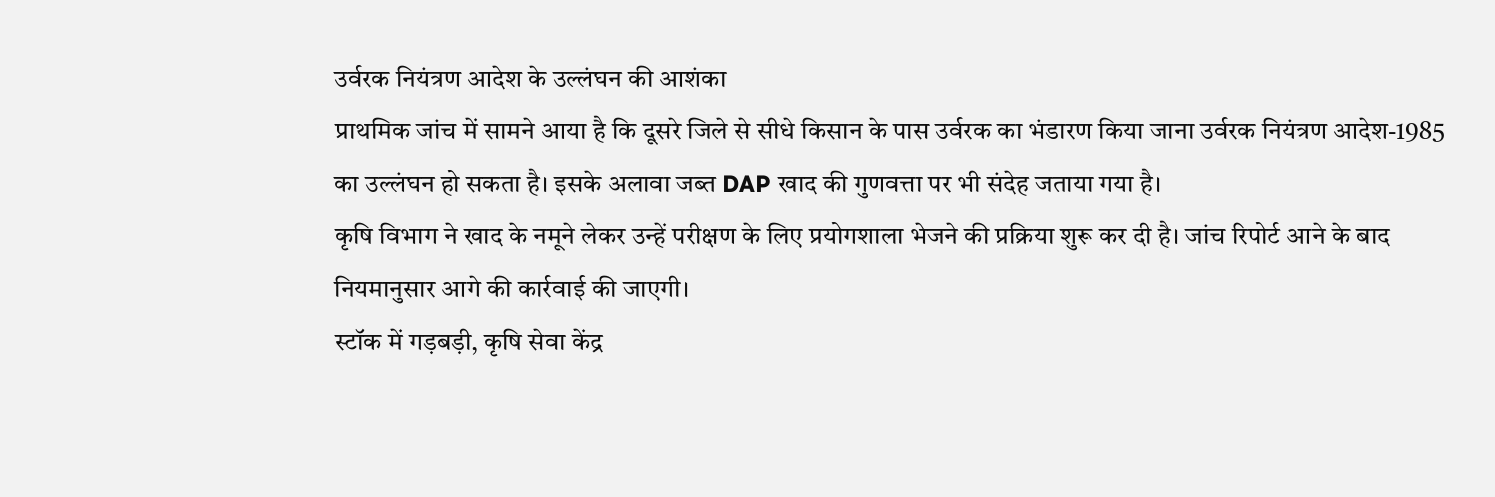उर्वरक नियंत्रण आदेश के उल्लंघन की आशंका
प्राथमिक जांच में सामने आया है कि दूसरे जिले से सीधे किसान के पास उर्वरक का भंडारण किया जाना उर्वरक नियंत्रण आदेश-1985 का उल्लंघन हो सकता है। इसके अलावा जब्त DAP खाद की गुणवत्ता पर भी संदेह जताया गया है।
कृषि विभाग ने खाद के नमूने लेकर उन्हें परीक्षण के लिए प्रयोगशाला भेजने की प्रक्रिया शुरू कर दी है। जांच रिपोर्ट आने के बाद नियमानुसार आगे की कार्रवाई की जाएगी।
स्टॉक में गड़बड़ी, कृषि सेवा केंद्र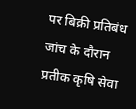पर बिक्री प्रतिबंध
जांच के दौरान प्रतीक कृषि सेवा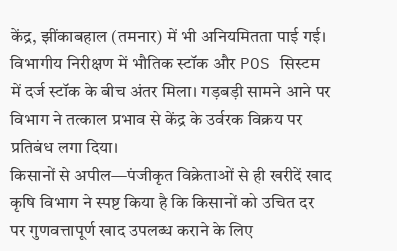केंद्र, झींकाबहाल (तमनार) में भी अनियमितता पाई गई। विभागीय निरीक्षण में भौतिक स्टॉक और POS सिस्टम में दर्ज स्टॉक के बीच अंतर मिला। गड़बड़ी सामने आने पर विभाग ने तत्काल प्रभाव से केंद्र के उर्वरक विक्रय पर प्रतिबंध लगा दिया।
किसानों से अपील—पंजीकृत विक्रेताओं से ही खरीदें खाद
कृषि विभाग ने स्पष्ट किया है कि किसानों को उचित दर पर गुणवत्तापूर्ण खाद उपलब्ध कराने के लिए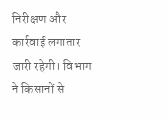निरीक्षण और कार्रवाई लगातार जारी रहेगी। विभाग ने किसानों से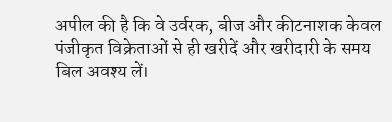अपील की है कि वे उर्वरक, बीज और कीटनाशक केवल पंजीकृत विक्रेताओं से ही खरीदें और खरीदारी के समय बिल अवश्य लें।